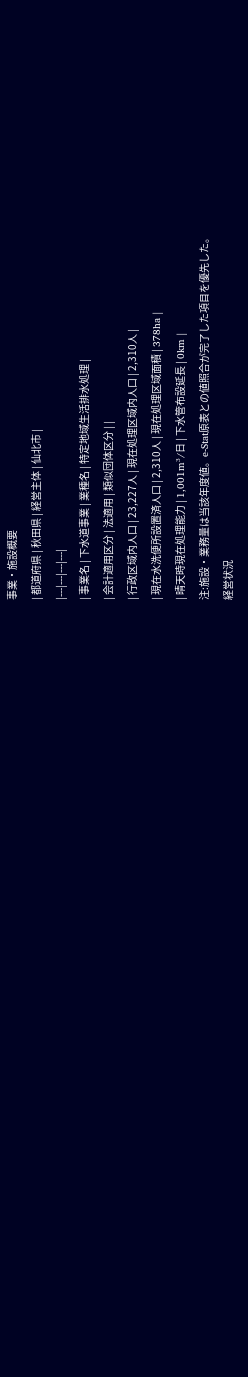事業・施設概要
| 都道府県 | 秋田県 | 経営主体 | 仙北市 |
|---|---|---|---|
| 事業名 | 下水道事業 | 業種名 | 特定地域生活排水処理 |
| 会計適用区分 | 法適用 | 類似団体区分 | |
| 行政区域内人口 | 23,227人 | 現在処理区域内人口 | 2,310人 |
| 現在水洗便所設置済人口 | 2,310人 | 現在処理区域面積 | 378ha |
| 晴天時現在処理能力 | 1,001m³/日 | 下水管布設延長 | 0km |
注:施設・業務量は当該年度値。e-Stat原表との値照合が完了した項目を優先した。
経営状況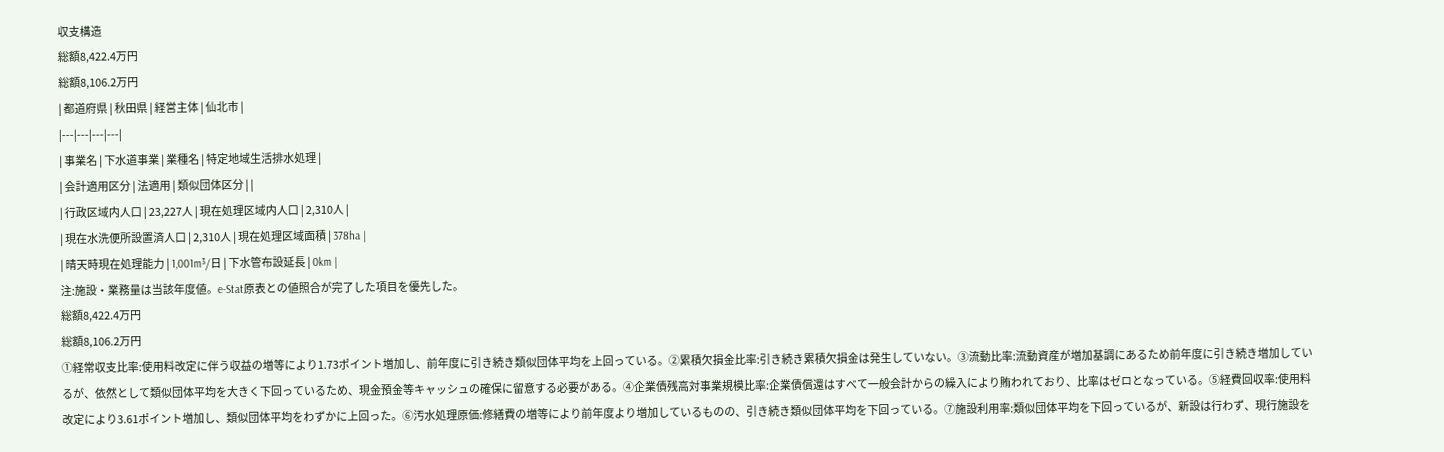収支構造
総額8,422.4万円
総額8,106.2万円
| 都道府県 | 秋田県 | 経営主体 | 仙北市 |
|---|---|---|---|
| 事業名 | 下水道事業 | 業種名 | 特定地域生活排水処理 |
| 会計適用区分 | 法適用 | 類似団体区分 | |
| 行政区域内人口 | 23,227人 | 現在処理区域内人口 | 2,310人 |
| 現在水洗便所設置済人口 | 2,310人 | 現在処理区域面積 | 378ha |
| 晴天時現在処理能力 | 1,001m³/日 | 下水管布設延長 | 0km |
注:施設・業務量は当該年度値。e-Stat原表との値照合が完了した項目を優先した。
総額8,422.4万円
総額8,106.2万円
①経常収支比率:使用料改定に伴う収益の増等により1.73ポイント増加し、前年度に引き続き類似団体平均を上回っている。②累積欠損金比率:引き続き累積欠損金は発生していない。③流動比率:流動資産が増加基調にあるため前年度に引き続き増加しているが、依然として類似団体平均を大きく下回っているため、現金預金等キャッシュの確保に留意する必要がある。④企業債残高対事業規模比率:企業債償還はすべて一般会計からの繰入により賄われており、比率はゼロとなっている。⑤経費回収率:使用料改定により3.61ポイント増加し、類似団体平均をわずかに上回った。⑥汚水処理原価:修繕費の増等により前年度より増加しているものの、引き続き類似団体平均を下回っている。⑦施設利用率:類似団体平均を下回っているが、新設は行わず、現行施設を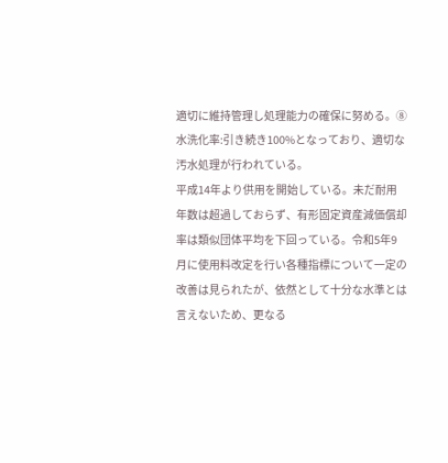適切に維持管理し処理能力の確保に努める。⑧水洗化率:引き続き100%となっており、適切な汚水処理が行われている。
平成14年より供用を開始している。未だ耐用年数は超過しておらず、有形固定資産減価償却率は類似団体平均を下回っている。令和5年9月に使用料改定を行い各種指標について一定の改善は見られたが、依然として十分な水準とは言えないため、更なる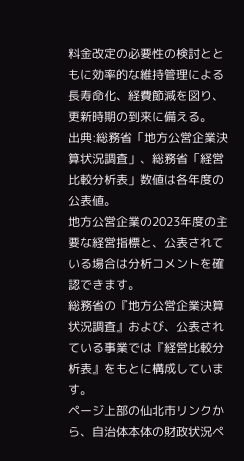料金改定の必要性の検討とともに効率的な維持管理による長寿命化、経費節減を図り、更新時期の到来に備える。
出典:総務省「地方公営企業決算状況調査」、総務省「経営比較分析表」数値は各年度の公表値。
地方公営企業の2023年度の主要な経営指標と、公表されている場合は分析コメントを確認できます。
総務省の『地方公営企業決算状況調査』および、公表されている事業では『経営比較分析表』をもとに構成しています。
ページ上部の仙北市リンクから、自治体本体の財政状況ペ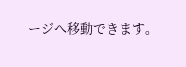ージへ移動できます。